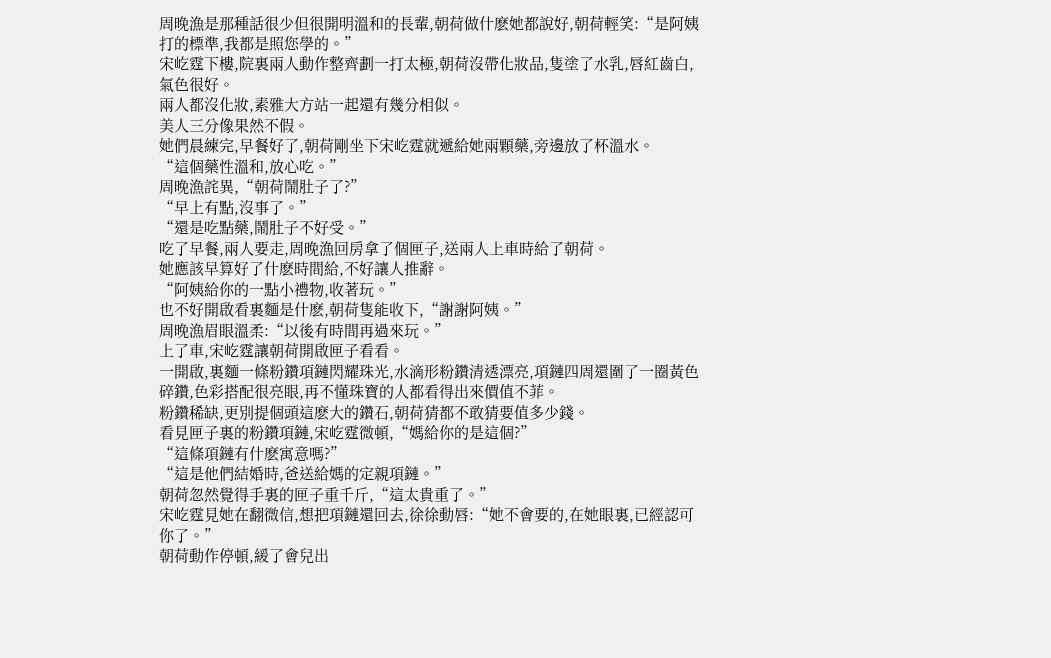周晚漁是那種話很少但很開明溫和的長輩,朝荷做什麽她都說好,朝荷輕笑:“是阿姨打的標準,我都是照您學的。”
宋屹霆下樓,院裏兩人動作整齊劃一打太極,朝荷沒帶化妝品,隻塗了水乳,唇紅齒白,氣色很好。
兩人都沒化妝,素雅大方站一起還有幾分相似。
美人三分像果然不假。
她們晨練完,早餐好了,朝荷剛坐下宋屹霆就遞給她兩顆藥,旁邊放了杯溫水。
“這個藥性溫和,放心吃。”
周晚漁詫異,“朝荷鬧肚子了?”
“早上有點,沒事了。”
“還是吃點藥,鬧肚子不好受。”
吃了早餐,兩人要走,周晚漁回房拿了個匣子,送兩人上車時給了朝荷。
她應該早算好了什麽時間給,不好讓人推辭。
“阿姨給你的一點小禮物,收著玩。”
也不好開啟看裏麵是什麽,朝荷隻能收下,“謝謝阿姨。”
周晚漁眉眼溫柔:“以後有時間再過來玩。”
上了車,宋屹霆讓朝荷開啟匣子看看。
一開啟,裏麵一條粉鑽項鏈閃耀珠光,水滴形粉鑽清透漂亮,項鏈四周還圍了一圈黃色碎鑽,色彩搭配很亮眼,再不懂珠寶的人都看得出來價值不菲。
粉鑽稀缺,更別提個頭這麽大的鑽石,朝荷猜都不敢猜要值多少錢。
看見匣子裏的粉鑽項鏈,宋屹霆微頓,“媽給你的是這個?”
“這條項鏈有什麽寓意嗎?”
“這是他們結婚時,爸送給媽的定親項鏈。”
朝荷忽然覺得手裏的匣子重千斤,“這太貴重了。”
宋屹霆見她在翻微信,想把項鏈還回去,徐徐動唇:“她不會要的,在她眼裏,已經認可你了。”
朝荷動作停頓,緩了會兒出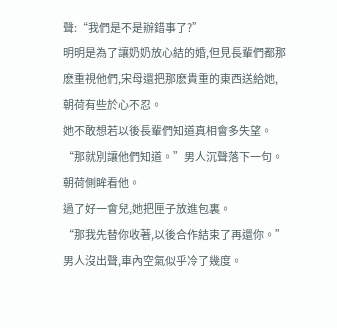聲:“我們是不是辦錯事了?”
明明是為了讓奶奶放心結的婚,但見長輩們都那麽重視他們,宋母還把那麽貴重的東西送給她,朝荷有些於心不忍。
她不敢想若以後長輩們知道真相會多失望。
“那就別讓他們知道。”男人沉聲落下一句。
朝荷側眸看他。
過了好一會兒,她把匣子放進包裏。
“那我先替你收著,以後合作結束了再還你。”
男人沒出聲,車內空氣似乎冷了幾度。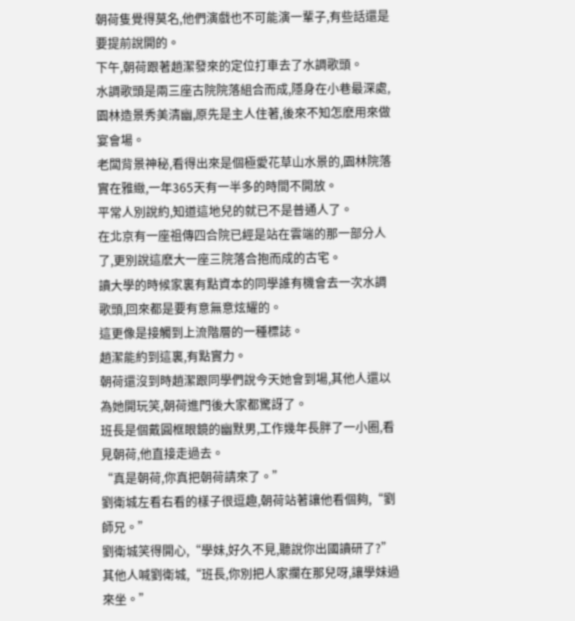朝荷隻覺得莫名,他們演戲也不可能演一輩子,有些話還是要提前說開的。
下午,朝荷跟著趙潔發來的定位打車去了水調歌頭。
水調歌頭是兩三座古院院落組合而成,隱身在小巷最深處,園林造景秀美清幽,原先是主人住著,後來不知怎麽用來做宴會場。
老闆背景神秘,看得出來是個極愛花草山水景的,園林院落實在雅緻,一年365天有一半多的時間不開放。
平常人別說約,知道這地兒的就已不是普通人了。
在北京有一座祖傳四合院已經是站在雲端的那一部分人了,更別說這麽大一座三院落合抱而成的古宅。
讀大學的時候家裏有點資本的同學誰有機會去一次水調歌頭,回來都是要有意無意炫耀的。
這更像是接觸到上流階層的一種標誌。
趙潔能約到這裏,有點實力。
朝荷還沒到時趙潔跟同學們說今天她會到場,其他人還以為她開玩笑,朝荷進門後大家都驚訝了。
班長是個戴圓框眼鏡的幽默男,工作幾年長胖了一小圈,看見朝荷,他直接走過去。
“真是朝荷,你真把朝荷請來了。”
劉衛城左看右看的樣子很逗趣,朝荷站著讓他看個夠,“劉師兄。”
劉衛城笑得開心,“學妹,好久不見,聽說你出國讀研了?”
其他人喊劉衛城,“班長,你別把人家攔在那兒呀,讓學妹過來坐。”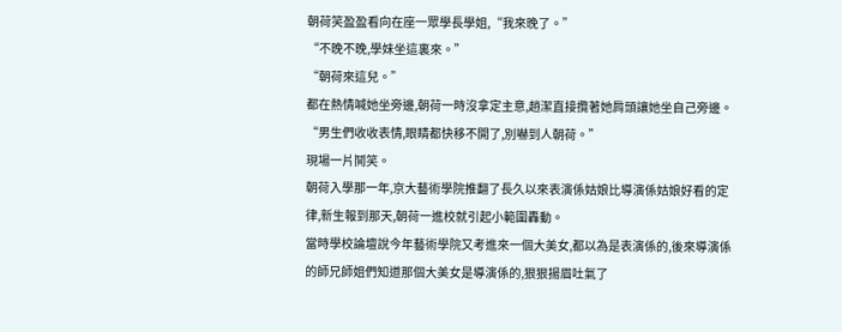朝荷笑盈盈看向在座一眾學長學姐,“我來晚了。”
“不晚不晚,學妹坐這裏來。”
“朝荷來這兒。”
都在熱情喊她坐旁邊,朝荷一時沒拿定主意,趙潔直接攬著她肩頭讓她坐自己旁邊。
“男生們收收表情,眼睛都快移不開了,別嚇到人朝荷。”
現場一片鬨笑。
朝荷入學那一年,京大藝術學院推翻了長久以來表演係姑娘比導演係姑娘好看的定律,新生報到那天,朝荷一進校就引起小範圍轟動。
當時學校論壇說今年藝術學院又考進來一個大美女,都以為是表演係的,後來導演係的師兄師姐們知道那個大美女是導演係的,狠狠揚眉吐氣了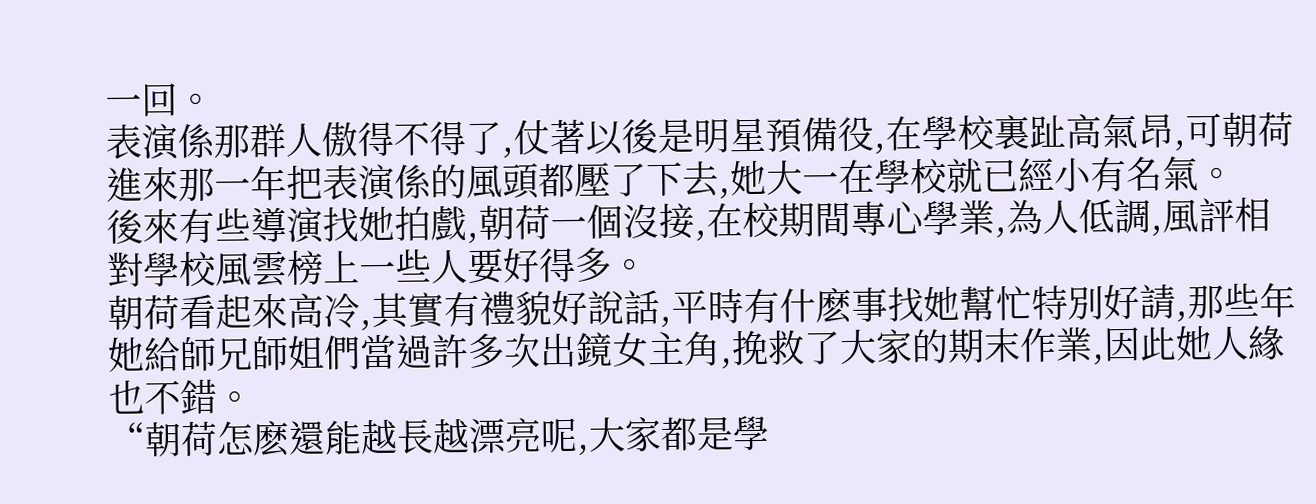一回。
表演係那群人傲得不得了,仗著以後是明星預備役,在學校裏趾高氣昂,可朝荷進來那一年把表演係的風頭都壓了下去,她大一在學校就已經小有名氣。
後來有些導演找她拍戲,朝荷一個沒接,在校期間專心學業,為人低調,風評相對學校風雲榜上一些人要好得多。
朝荷看起來高冷,其實有禮貌好說話,平時有什麽事找她幫忙特別好請,那些年她給師兄師姐們當過許多次出鏡女主角,挽救了大家的期末作業,因此她人緣也不錯。
“朝荷怎麽還能越長越漂亮呢,大家都是學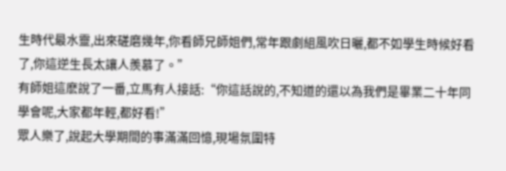生時代最水靈,出來磋磨幾年,你看師兄師姐們,常年跟劇組風吹日曬,都不如學生時候好看了,你這逆生長太讓人羨慕了。”
有師姐這麽說了一番,立馬有人接話:“你這話說的,不知道的還以為我們是畢業二十年同學會呢,大家都年輕,都好看!”
眾人樂了,說起大學期間的事滿滿回憶,現場氛圍特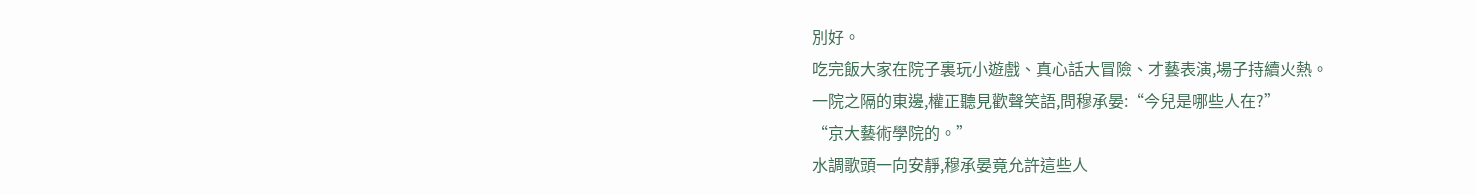別好。
吃完飯大家在院子裏玩小遊戲、真心話大冒險、才藝表演,場子持續火熱。
一院之隔的東邊,權正聽見歡聲笑語,問穆承晏:“今兒是哪些人在?”
“京大藝術學院的。”
水調歌頭一向安靜,穆承晏竟允許這些人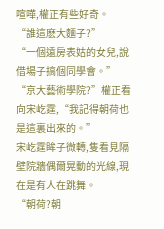喧嘩,權正有些好奇。
“誰這麽大麵子?”
“一個遠房表姑的女兒,說借場子搞個同學會。”
“京大藝術學院?”權正看向宋屹霆,“我記得朝荷也是這裏出來的。”
宋屹霆眸子微轉,隻看見隔壁院牆偶爾晃動的光線,現在是有人在跳舞。
“朝荷?朝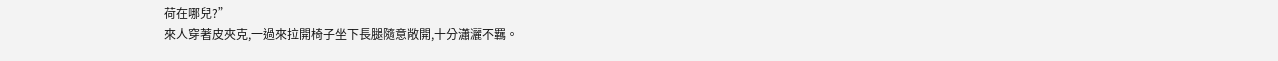荷在哪兒?”
來人穿著皮夾克,一過來拉開椅子坐下長腿隨意敞開,十分瀟灑不羈。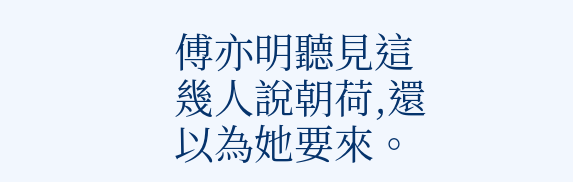傅亦明聽見這幾人說朝荷,還以為她要來。